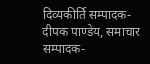दिव्यकीर्ति सम्पादक-दीपक पाण्डेय, समाचार सम्पादक-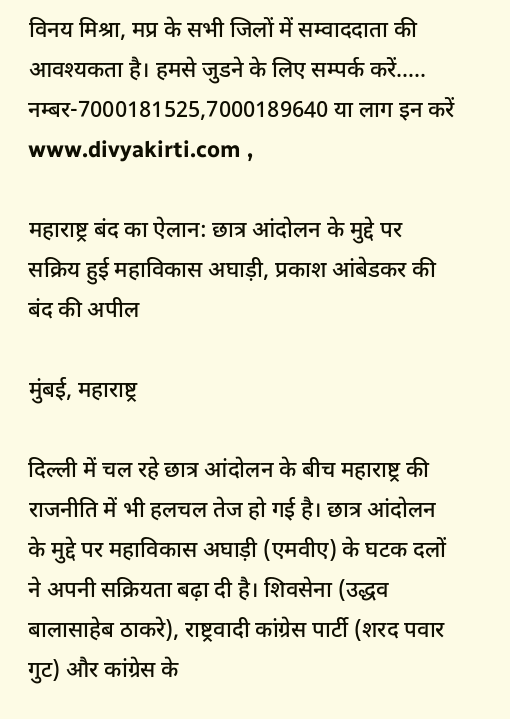विनय मिश्रा, मप्र के सभी जिलों में सम्वाददाता की आवश्यकता है। हमसे जुडने के लिए सम्पर्क करें….. नम्बर-7000181525,7000189640 या लाग इन करें www.divyakirti.com ,

महाराष्ट्र बंद का ऐलान: छात्र आंदोलन के मुद्दे पर सक्रिय हुई महाविकास अघाड़ी, प्रकाश आंबेडकर की बंद की अपील

मुंबई, महाराष्ट्र

दिल्ली में चल रहे छात्र आंदोलन के बीच महाराष्ट्र की राजनीति में भी हलचल तेज हो गई है। छात्र आंदोलन के मुद्दे पर महाविकास अघाड़ी (एमवीए) के घटक दलों ने अपनी सक्रियता बढ़ा दी है। शिवसेना (उद्धव बालासाहेब ठाकरे), राष्ट्रवादी कांग्रेस पार्टी (शरद पवार गुट) और कांग्रेस के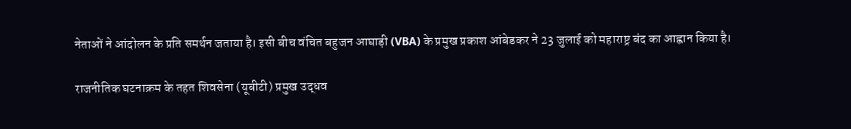नेताओं ने आंदोलन के प्रति समर्थन जताया है। इसी बीच वंचित बहुजन आघाड़ी (VBA) के प्रमुख प्रकाश आंबेडकर ने 23 जुलाई को महाराष्ट्र बंद का आह्वान किया है।

राजनीतिक घटनाक्रम के तहत शिवसेना (यूबीटी) प्रमुख उद्धव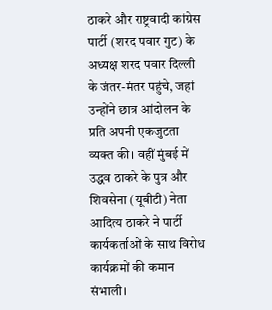ठाकरे और राष्ट्रवादी कांग्रेस पार्टी (शरद पवार गुट) के अध्यक्ष शरद पवार दिल्ली के जंतर-मंतर पहुंचे, जहां उन्होंने छात्र आंदोलन के प्रति अपनी एकजुटता व्यक्त की। वहीं मुंबई में उद्धव ठाकरे के पुत्र और शिवसेना (यूबीटी) नेता आदित्य ठाकरे ने पार्टी कार्यकर्ताओं के साथ विरोध कार्यक्रमों की कमान संभाली।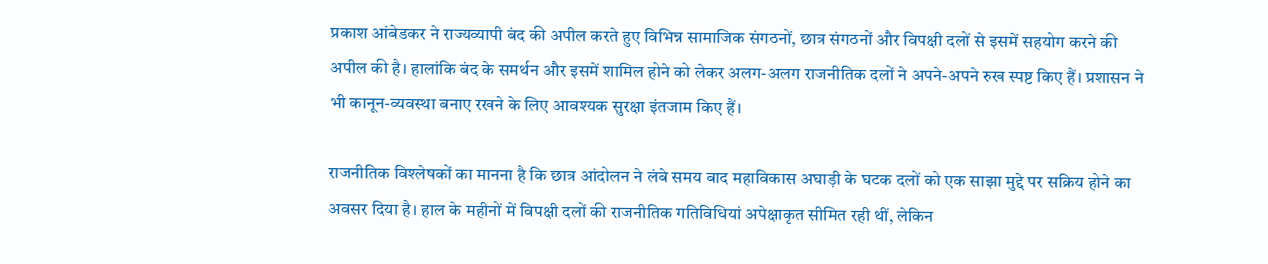प्रकाश आंबेडकर ने राज्यव्यापी बंद की अपील करते हुए विभिन्न सामाजिक संगठनों, छात्र संगठनों और विपक्षी दलों से इसमें सहयोग करने की अपील की है। हालांकि बंद के समर्थन और इसमें शामिल होने को लेकर अलग-अलग राजनीतिक दलों ने अपने-अपने रुख स्पष्ट किए हैं। प्रशासन ने भी कानून-व्यवस्था बनाए रखने के लिए आवश्यक सुरक्षा इंतजाम किए हैं।

राजनीतिक विश्लेषकों का मानना है कि छात्र आंदोलन ने लंबे समय बाद महाविकास अघाड़ी के घटक दलों को एक साझा मुद्दे पर सक्रिय होने का अवसर दिया है। हाल के महीनों में विपक्षी दलों की राजनीतिक गतिविधियां अपेक्षाकृत सीमित रही थीं, लेकिन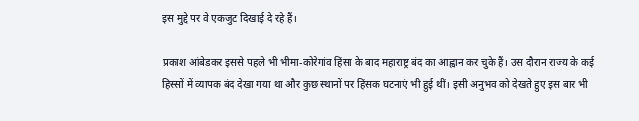इस मुद्दे पर वे एकजुट दिखाई दे रहे हैं।

प्रकाश आंबेडकर इससे पहले भी भीमा-कोरेगांव हिंसा के बाद महाराष्ट्र बंद का आह्वान कर चुके हैं। उस दौरान राज्य के कई हिस्सों में व्यापक बंद देखा गया था और कुछ स्थानों पर हिंसक घटनाएं भी हुई थीं। इसी अनुभव को देखते हुए इस बार भी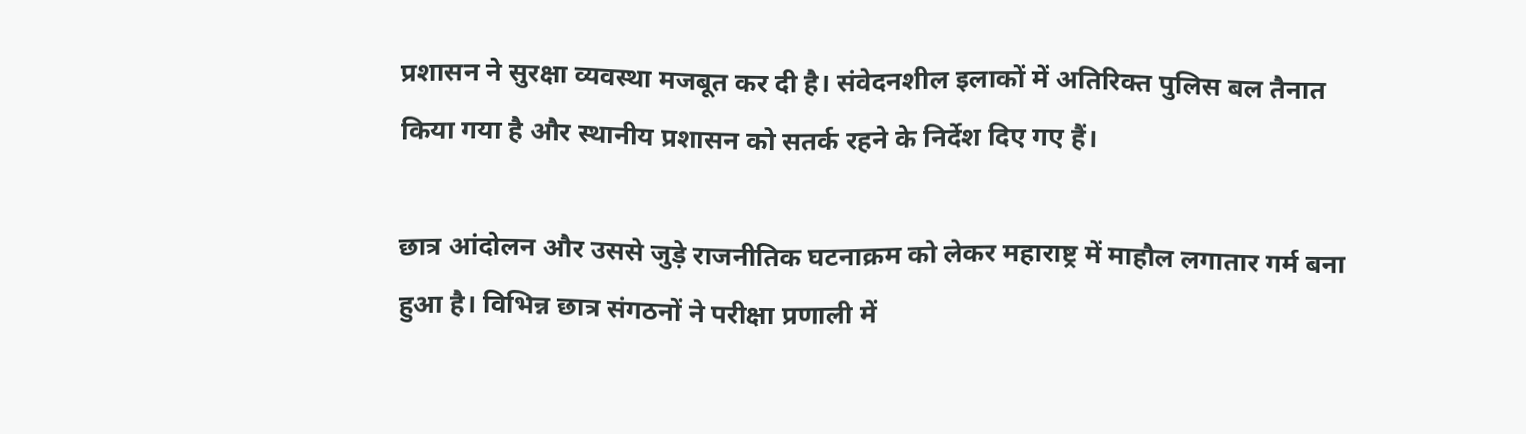प्रशासन ने सुरक्षा व्यवस्था मजबूत कर दी है। संवेदनशील इलाकों में अतिरिक्त पुलिस बल तैनात किया गया है और स्थानीय प्रशासन को सतर्क रहने के निर्देश दिए गए हैं।

छात्र आंदोलन और उससे जुड़े राजनीतिक घटनाक्रम को लेकर महाराष्ट्र में माहौल लगातार गर्म बना हुआ है। विभिन्न छात्र संगठनों ने परीक्षा प्रणाली में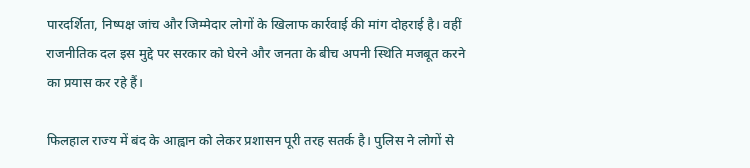पारदर्शिता, निष्पक्ष जांच और जिम्मेदार लोगों के खिलाफ कार्रवाई की मांग दोहराई है। वहीं राजनीतिक दल इस मुद्दे पर सरकार को घेरने और जनता के बीच अपनी स्थिति मजबूत करने का प्रयास कर रहे हैं।

फिलहाल राज्य में बंद के आह्वान को लेकर प्रशासन पूरी तरह सतर्क है। पुलिस ने लोगों से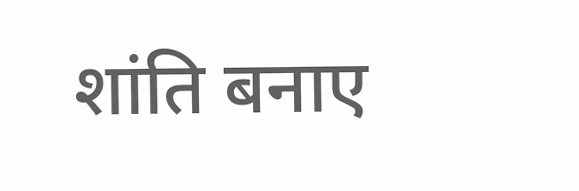शांति बनाए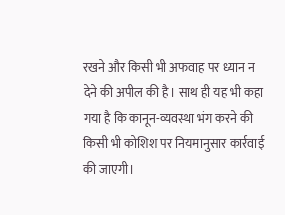रखने और किसी भी अफवाह पर ध्यान न देने की अपील की है। साथ ही यह भी कहा गया है कि कानून-व्यवस्था भंग करने की किसी भी कोशिश पर नियमानुसार कार्रवाई की जाएगी।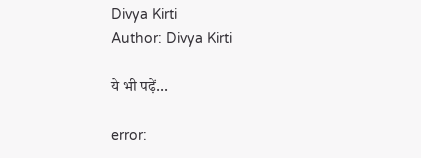Divya Kirti
Author: Divya Kirti

ये भी पढ़ें...

error: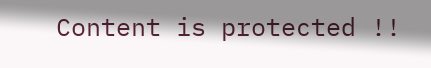Content is protected !!